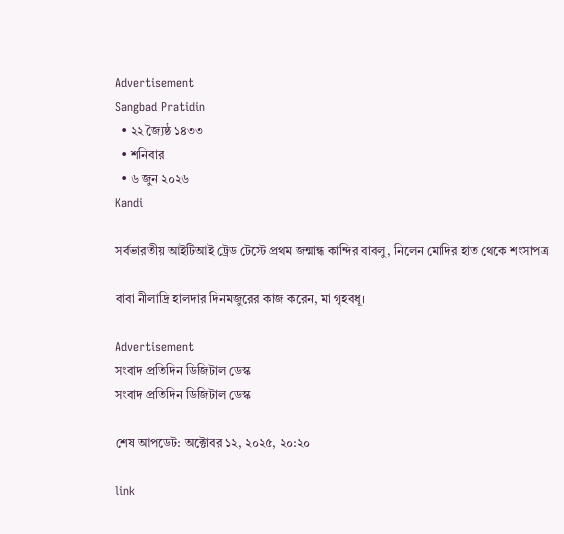Advertisement
Sangbad Pratidin
  • ২২ জ্যৈষ্ঠ ১৪৩৩
  • শনিবার
  • ৬ জুন ২০২৬
Kandi

সর্বভারতীয় আইটিআই ট্রেড টেস্টে প্রথম জন্মান্ধ কান্দির বাবলু, নিলেন মোদির হাত থেকে শংসাপত্র

বাবা নীলাদ্রি হালদার দিনমজুরের কাজ করেন, মা গৃহবধূ।

Advertisement
সংবাদ প্রতিদিন ডিজিটাল ডেস্ক
সংবাদ প্রতিদিন ডিজিটাল ডেস্ক

শেষ আপডেট: অক্টোবর ১২, ২০২৫, ২০:২০

link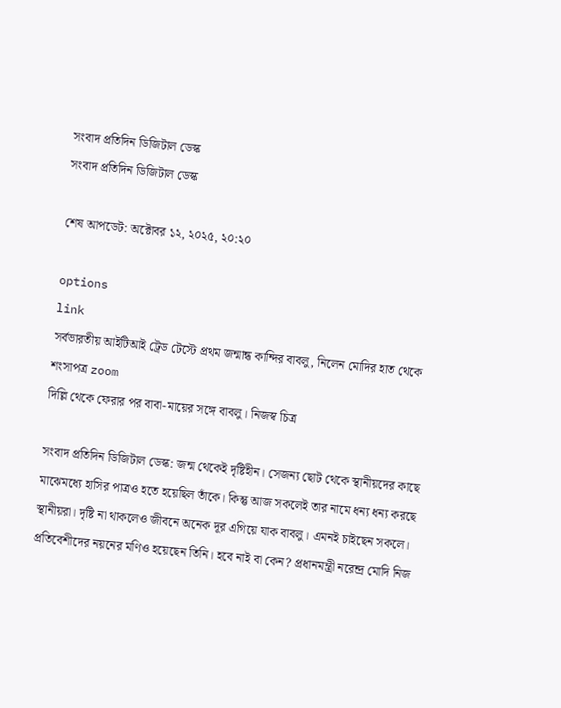সংবাদ প্রতিদিন ডিজিটাল ডেস্ক
সংবাদ প্রতিদিন ডিজিটাল ডেস্ক

শেষ আপডেট: অক্টোবর ১২, ২০২৫, ২০:২০

options
link
সর্বভারতীয় আইটিআই ট্রেড টেস্টে প্রথম জন্মান্ধ কান্দির বাবলু, নিলেন মোদির হাত থেকে শংসাপত্র zoom
দিল্লি থেকে ফেরার পর বাবা-মায়ের সঙ্গে বাবলু। নিজস্ব চিত্র

সংবাদ প্রতিদিন ডিজিটাল ডেস্ক: জন্ম থেকেই দৃষ্টিহীন। সেজন্য ছোট থেকে স্থানীয়দের কাছে মাঝেমধ্যে হাসির পাত্রও হতে হয়েছিল তাঁকে। কিন্তু আজ সকলেই তার নামে ধন্য ধন্য করছে স্থানীয়রা। দৃষ্টি না থাকলেও জীবনে অনেক দূর এগিয়ে যাক বাবলু। এমনই চাইছেন সকলে। প্রতিবেশীদের নয়নের মণিও হয়েছেন তিনি। হবে নাই বা কেন? প্রধানমন্ত্রী নরেন্দ্র মোদি নিজ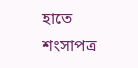হাতে শংসাপত্র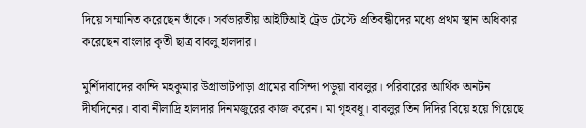দিয়ে সম্মানিত করেছেন তাঁকে। সর্বভারতীয় আইটিআই ট্রেড টেস্টে প্রতিবন্ধীদের মধ্যে প্রথম স্থান অধিকার করেছেন বাংলার কৃতী ছাত্র বাবলু হালদার।

মুর্শিদাবাদের কান্দি মহকুমার উগ্রাভাটপাড়া গ্রামের বাসিন্দা পড়ুয়া বাবলুর। পরিবারের আর্থিক অনটন দীর্ঘদিনের। বাবা নীলাদ্রি হালদার দিনমজুরের কাজ করেন। মা গৃহবধূ। বাবলুর তিন দিদির বিয়ে হয়ে গিয়েছে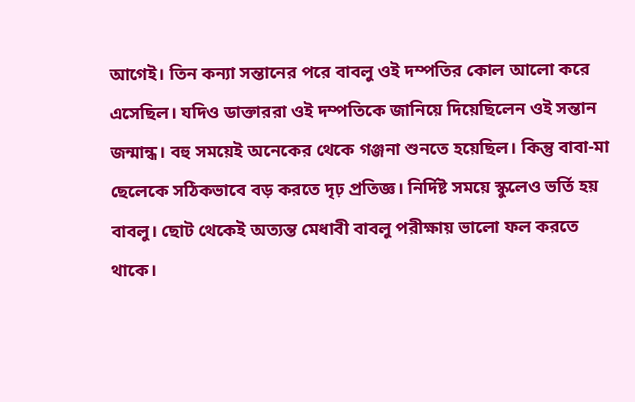আগেই। তিন কন্যা সন্তানের পরে বাবলু ওই দম্পতির কোল আলো করে এসেছিল। যদিও ডাক্তাররা ওই দম্পতিকে জানিয়ে দিয়েছিলেন ওই সন্তান জন্মান্ধ। বহু সময়েই অনেকের থেকে গঞ্জনা শুনতে হয়েছিল। কিন্তু বাবা-মা ছেলেকে সঠিকভাবে বড় করতে দৃঢ় প্রতিজ্ঞ। নির্দিষ্ট সময়ে স্কুলেও ভর্তি হয় বাবলু। ছোট থেকেই অত্যন্ত মেধাবী বাবলু পরীক্ষায় ভালো ফল করতে থাকে।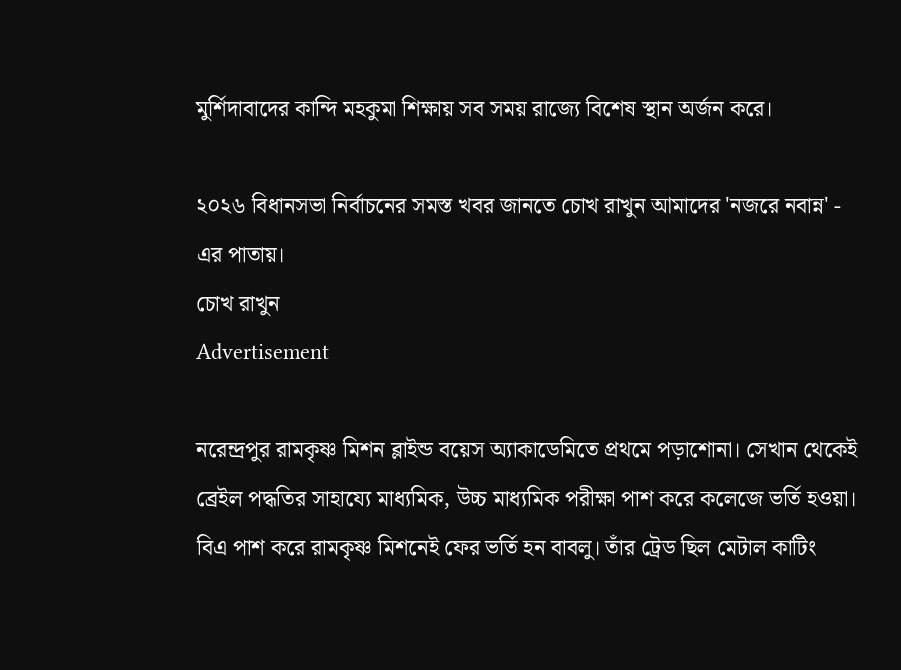মুর্শিদাবাদের কান্দি মহকুমা শিক্ষায় সব সময় রাজ্যে বিশেষ স্থান অর্জন করে।

২০২৬ বিধানসভা নির্বাচনের সমস্ত খবর জানতে চোখ রাখুন আমাদের 'নজরে নবান্ন' - এর পাতায়।
চোখ রাখুন
Advertisement

নরেন্দ্রপুর রামকৃষ্ণ মিশন ব্লাইন্ড বয়েস অ্যাকাডেমিতে প্রথমে পড়াশোনা। সেখান থেকেই ব্রেইল পদ্ধতির সাহায্যে মাধ্যমিক, উচ্চ মাধ্যমিক পরীক্ষা পাশ করে কলেজে ভর্তি হওয়া। বিএ পাশ করে রামকৃষ্ণ মিশনেই ফের ভর্তি হন বাবলু। তাঁর ট্রেড ছিল মেটাল কাটিং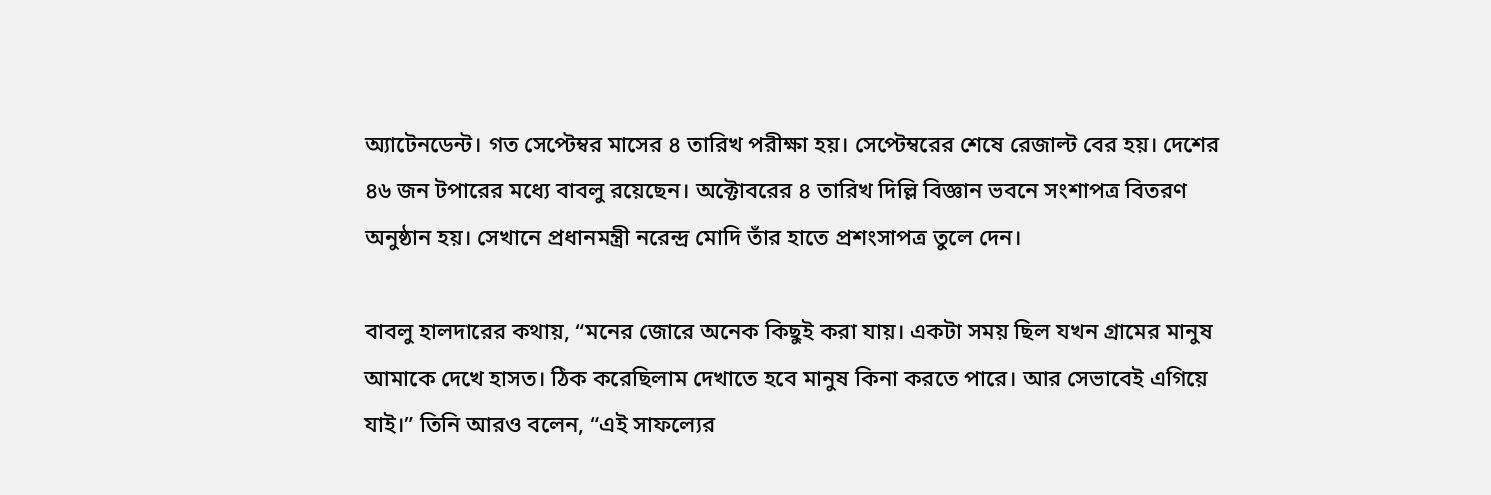অ্যাটেনডেন্ট। গত সেপ্টেম্বর মাসের ৪ তারিখ পরীক্ষা হয়। সেপ্টেম্বরের শেষে রেজাল্ট বের হয়। দেশের ৪৬ জন টপারের মধ্যে বাবলু রয়েছেন। অক্টোবরের ৪ তারিখ দিল্লি বিজ্ঞান ভবনে সংশাপত্র বিতরণ অনুষ্ঠান হয়। সেখানে প্রধানমন্ত্রী নরেন্দ্র মোদি তাঁর হাতে প্রশংসাপত্র তুলে দেন।

বাবলু হালদারের কথায়, “মনের জোরে অনেক কিছুই করা যায়। একটা সময় ছিল যখন গ্রামের মানুষ আমাকে দেখে হাসত। ঠিক করেছিলাম দেখাতে হবে মানুষ কিনা করতে পারে। আর সেভাবেই এগিয়ে যাই।” তিনি আরও বলেন, “এই সাফল্যের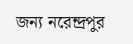জন্য নরেন্দ্রপুর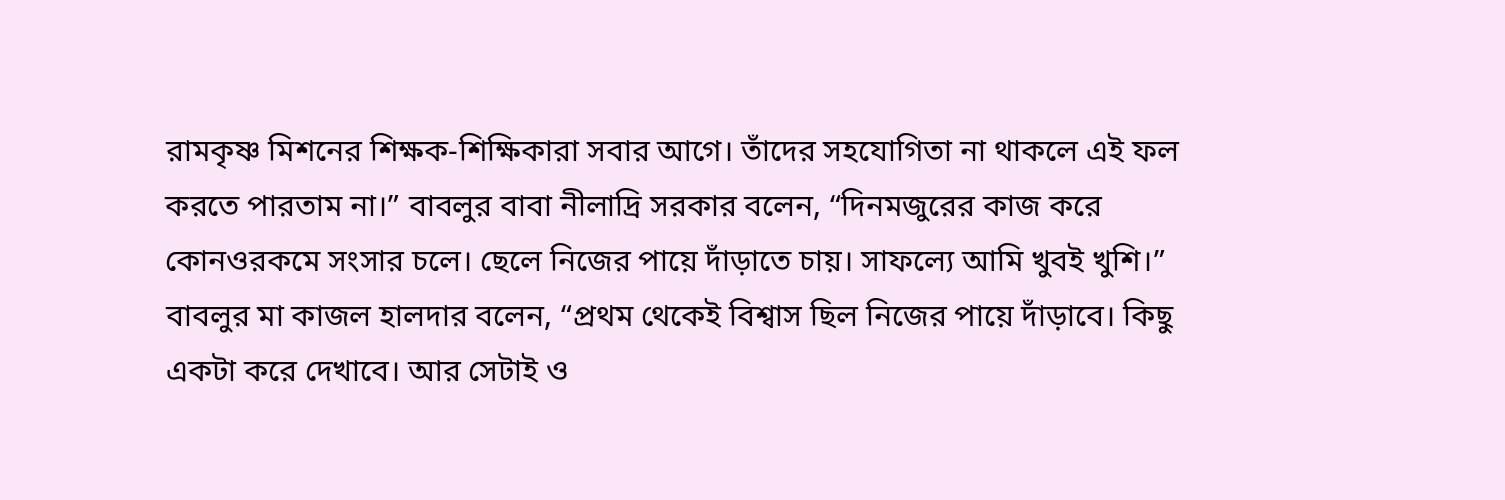রামকৃষ্ণ মিশনের শিক্ষক-শিক্ষিকারা সবার আগে। তাঁদের সহযোগিতা না থাকলে এই ফল করতে পারতাম না।” বাবলুর বাবা নীলাদ্রি সরকার বলেন, “দিনমজুরের কাজ করে কোনওরকমে সংসার চলে। ছেলে নিজের পায়ে দাঁড়াতে চায়। সাফল্যে আমি খুবই খুশি।” বাবলুর মা কাজল হালদার বলেন, “প্রথম থেকেই বিশ্বাস ছিল নিজের পায়ে দাঁড়াবে। কিছু একটা করে দেখাবে। আর সেটাই ও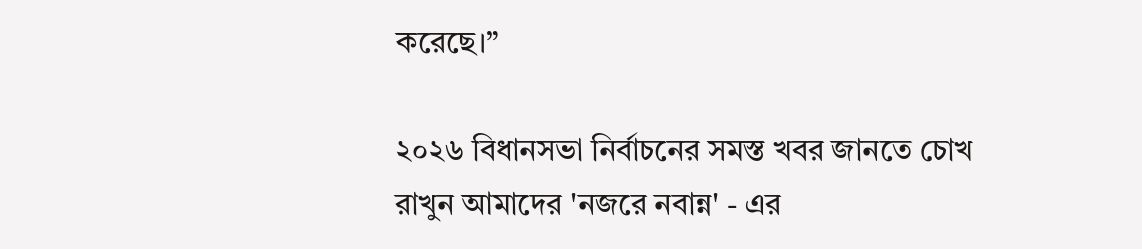করেছে।”

২০২৬ বিধানসভা নির্বাচনের সমস্ত খবর জানতে চোখ রাখুন আমাদের 'নজরে নবান্ন' - এর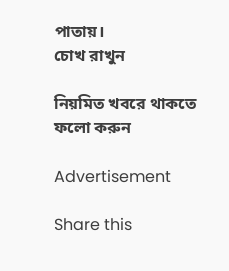পাতায়।
চোখ রাখুন

নিয়মিত খবরে থাকতে ফলো করুন

Advertisement

Share this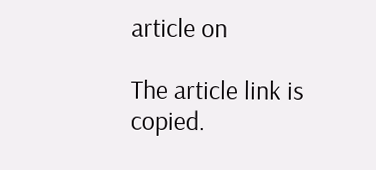article on

The article link is copied.